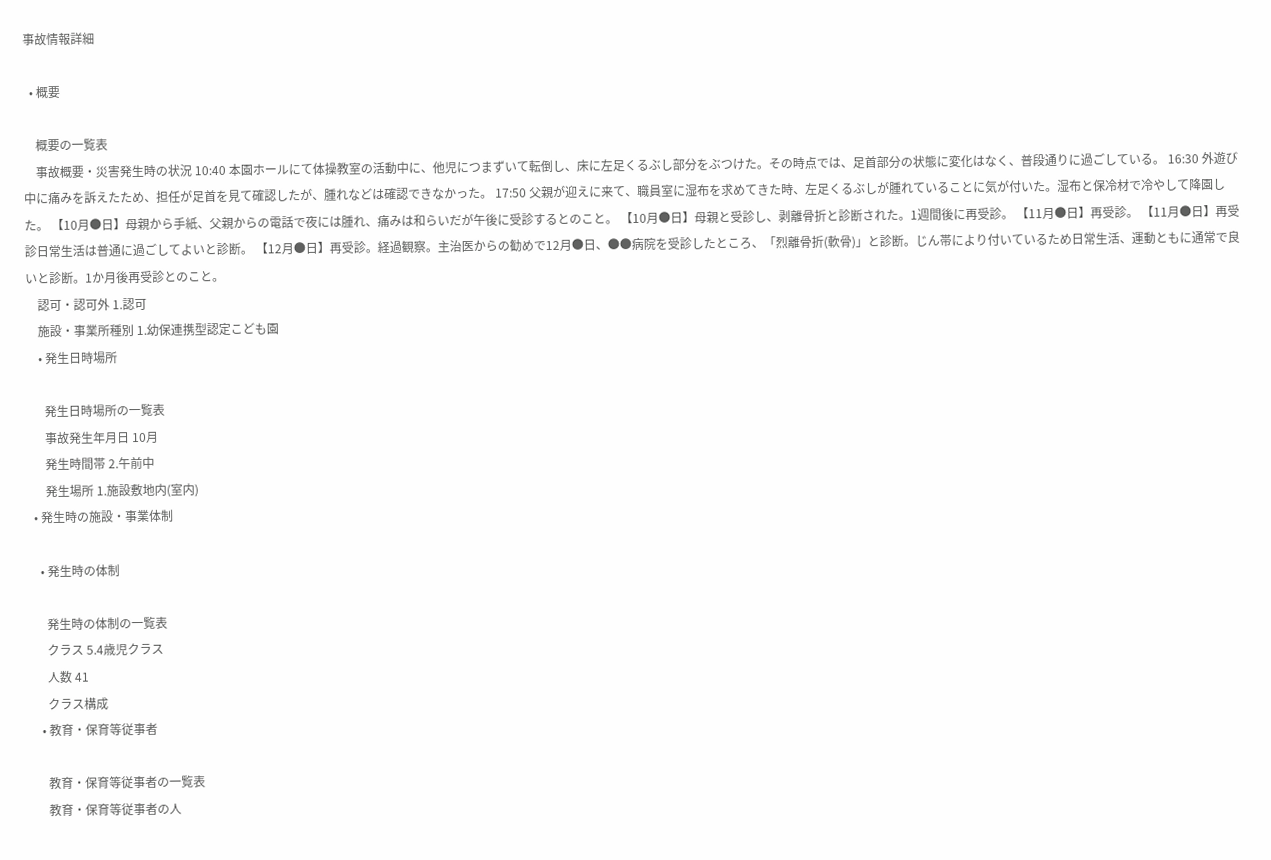事故情報詳細

  • 概要

    概要の一覧表
    事故概要・災害発生時の状況 10:40 本園ホールにて体操教室の活動中に、他児につまずいて転倒し、床に左足くるぶし部分をぶつけた。その時点では、足首部分の状態に変化はなく、普段通りに過ごしている。 16:30 外遊び中に痛みを訴えたため、担任が足首を見て確認したが、腫れなどは確認できなかった。 17:50 父親が迎えに来て、職員室に湿布を求めてきた時、左足くるぶしが腫れていることに気が付いた。湿布と保冷材で冷やして降園した。 【10月●日】母親から手紙、父親からの電話で夜には腫れ、痛みは和らいだが午後に受診するとのこと。 【10月●日】母親と受診し、剥離骨折と診断された。1週間後に再受診。 【11月●日】再受診。 【11月●日】再受診日常生活は普通に過ごしてよいと診断。 【12月●日】再受診。経過観察。主治医からの勧めで12月●日、●●病院を受診したところ、「烈離骨折(軟骨)」と診断。じん帯により付いているため日常生活、運動ともに通常で良いと診断。1か月後再受診とのこと。
    認可・認可外 1.認可
    施設・事業所種別 1.幼保連携型認定こども園
    • 発生日時場所

      発生日時場所の一覧表
      事故発生年月日 10月
      発生時間帯 2.午前中
      発生場所 1.施設敷地内(室内)
  • 発生時の施設・事業体制

    • 発生時の体制

      発生時の体制の一覧表
      クラス 5.4歳児クラス
      人数 41
      クラス構成
    • 教育・保育等従事者

      教育・保育等従事者の一覧表
      教育・保育等従事者の人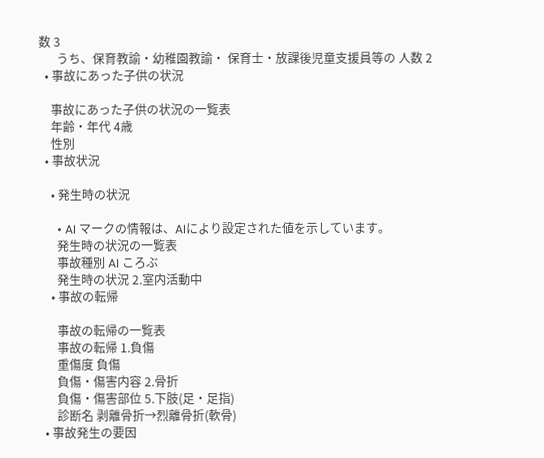数 3
      うち、保育教諭・幼稚園教諭・ 保育士・放課後児童支援員等の 人数 2
  • 事故にあった子供の状況

    事故にあった子供の状況の一覧表
    年齢・年代 4歳
    性別
  • 事故状況

    • 発生時の状況

      • AI マークの情報は、AIにより設定された値を示しています。
      発生時の状況の一覧表
      事故種別 AI ころぶ
      発生時の状況 2.室内活動中
    • 事故の転帰

      事故の転帰の一覧表
      事故の転帰 1.負傷
      重傷度 負傷
      負傷・傷害内容 2.骨折
      負傷・傷害部位 5.下肢(足・足指)
      診断名 剥離骨折→烈離骨折(軟骨)
  • 事故発生の要因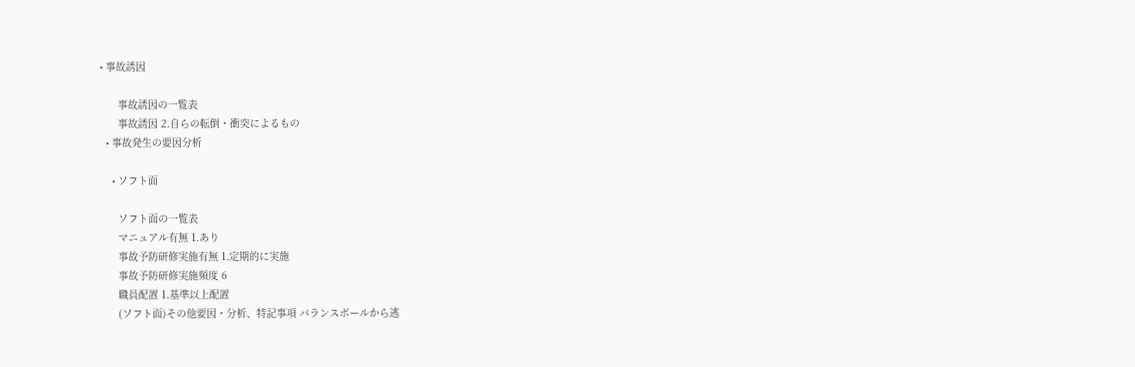• 事故誘因

      事故誘因の一覧表
      事故誘因 2.自らの転倒・衝突によるもの
  • 事故発生の要因分析

    • ソフト面

      ソフト面の一覧表
      マニュアル有無 1.あり
      事故予防研修実施有無 1.定期的に実施
      事故予防研修実施頻度 6
      職員配置 1.基準以上配置
      (ソフト面)その他要因・分析、特記事項 バランスボールから逃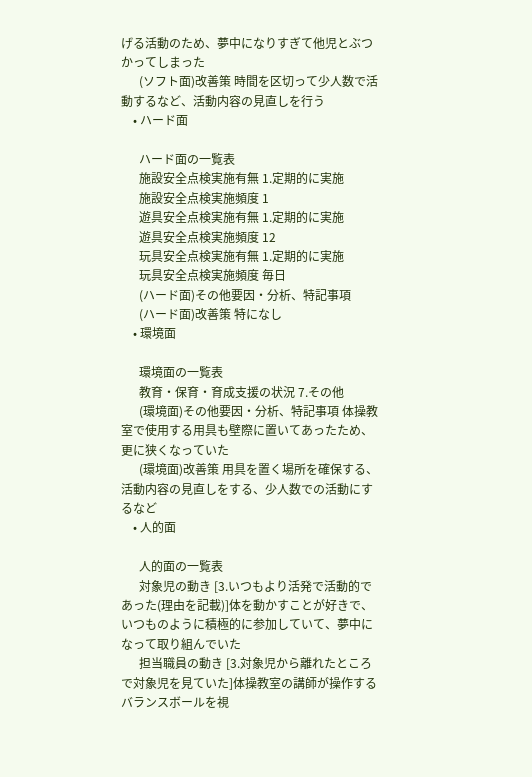げる活動のため、夢中になりすぎて他児とぶつかってしまった
      (ソフト面)改善策 時間を区切って少人数で活動するなど、活動内容の見直しを行う
    • ハード面

      ハード面の一覧表
      施設安全点検実施有無 1.定期的に実施
      施設安全点検実施頻度 1
      遊具安全点検実施有無 1.定期的に実施
      遊具安全点検実施頻度 12
      玩具安全点検実施有無 1.定期的に実施
      玩具安全点検実施頻度 毎日
      (ハード面)その他要因・分析、特記事項
      (ハード面)改善策 特になし
    • 環境面

      環境面の一覧表
      教育・保育・育成支援の状況 7.その他
      (環境面)その他要因・分析、特記事項 体操教室で使用する用具も壁際に置いてあったため、更に狭くなっていた
      (環境面)改善策 用具を置く場所を確保する、活動内容の見直しをする、少人数での活動にするなど
    • 人的面

      人的面の一覧表
      対象児の動き [3.いつもより活発で活動的であった(理由を記載)]体を動かすことが好きで、いつものように積極的に参加していて、夢中になって取り組んでいた
      担当職員の動き [3.対象児から離れたところで対象児を見ていた]体操教室の講師が操作するバランスボールを視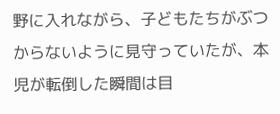野に入れながら、子どもたちがぶつからないように見守っていたが、本児が転倒した瞬間は目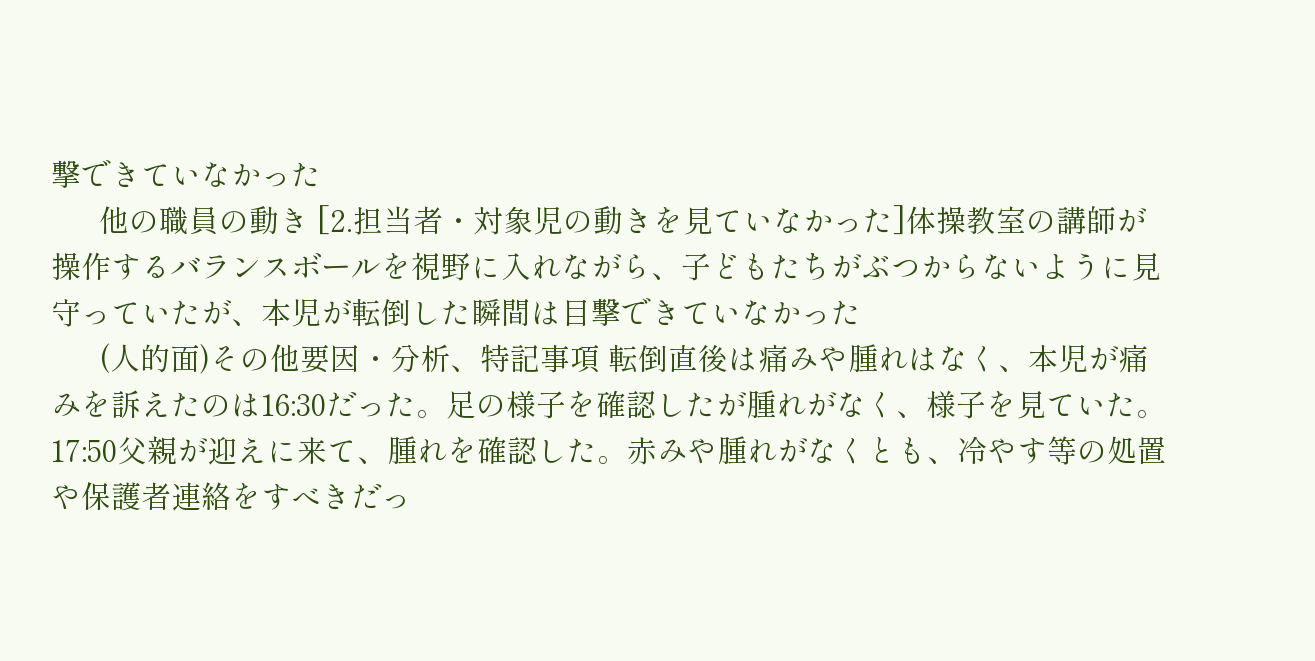撃できていなかった
      他の職員の動き [2.担当者・対象児の動きを見ていなかった]体操教室の講師が操作するバランスボールを視野に入れながら、子どもたちがぶつからないように見守っていたが、本児が転倒した瞬間は目撃できていなかった
      (人的面)その他要因・分析、特記事項 転倒直後は痛みや腫れはなく、本児が痛みを訴えたのは16:30だった。足の様子を確認したが腫れがなく、様子を見ていた。17:50父親が迎えに来て、腫れを確認した。赤みや腫れがなくとも、冷やす等の処置や保護者連絡をすべきだっ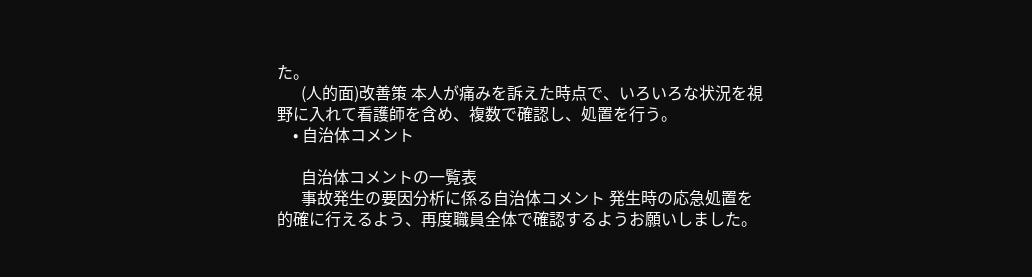た。
      (人的面)改善策 本人が痛みを訴えた時点で、いろいろな状況を視野に入れて看護師を含め、複数で確認し、処置を行う。
    • 自治体コメント

      自治体コメントの一覧表
      事故発生の要因分析に係る自治体コメント 発生時の応急処置を的確に行えるよう、再度職員全体で確認するようお願いしました。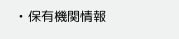• 保有機関情報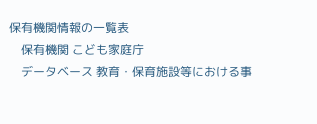保有機関情報の一覧表
    保有機関 こども家庭庁
    データベース 教育・保育施設等における事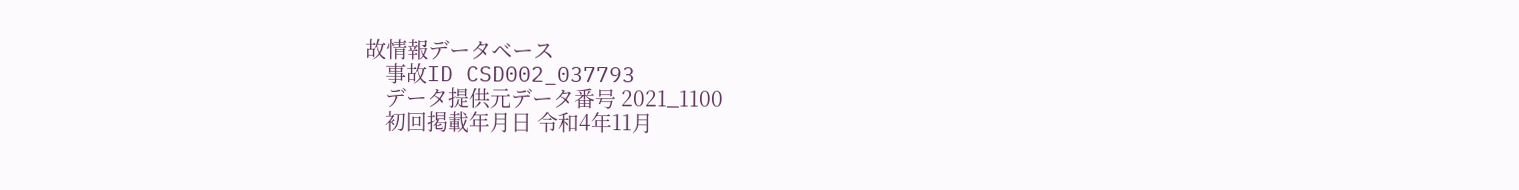故情報データベース
    事故ID CSD002_037793
    データ提供元データ番号 2021_1100
    初回掲載年月日 令和4年11月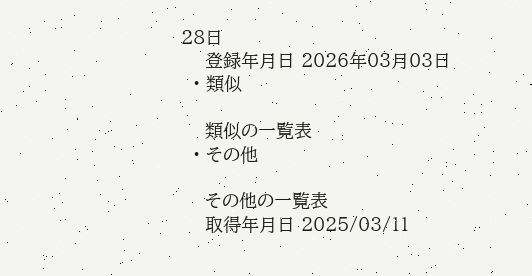28日
    登録年月日 2026年03月03日
  • 類似

    類似の一覧表
  • その他

    その他の一覧表
    取得年月日 2025/03/11